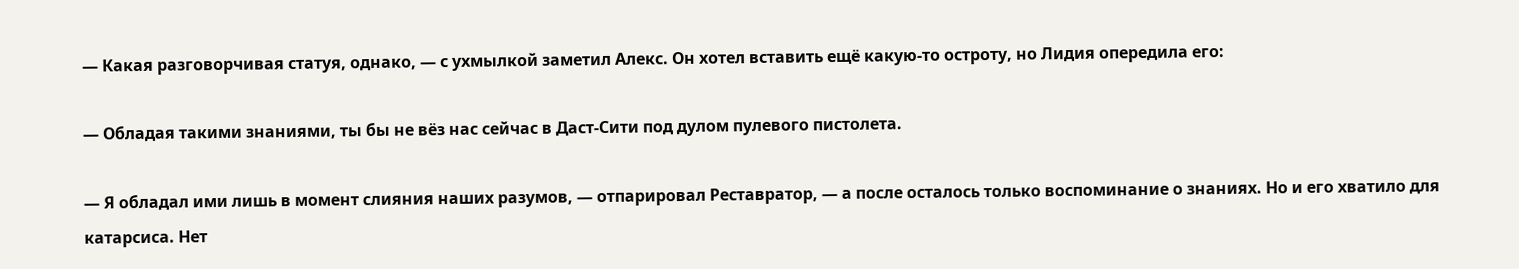— Какая разговорчивая статуя, однако, — с ухмылкой заметил Алекс. Он хотел вставить ещё какую-то остроту, но Лидия опередила его:

— Обладая такими знаниями, ты бы не вёз нас сейчас в Даст-Сити под дулом пулевого пистолета.

— Я обладал ими лишь в момент слияния наших разумов, — отпарировал Реставратор, — а после осталось только воспоминание о знаниях. Но и его хватило для катарсиса. Нет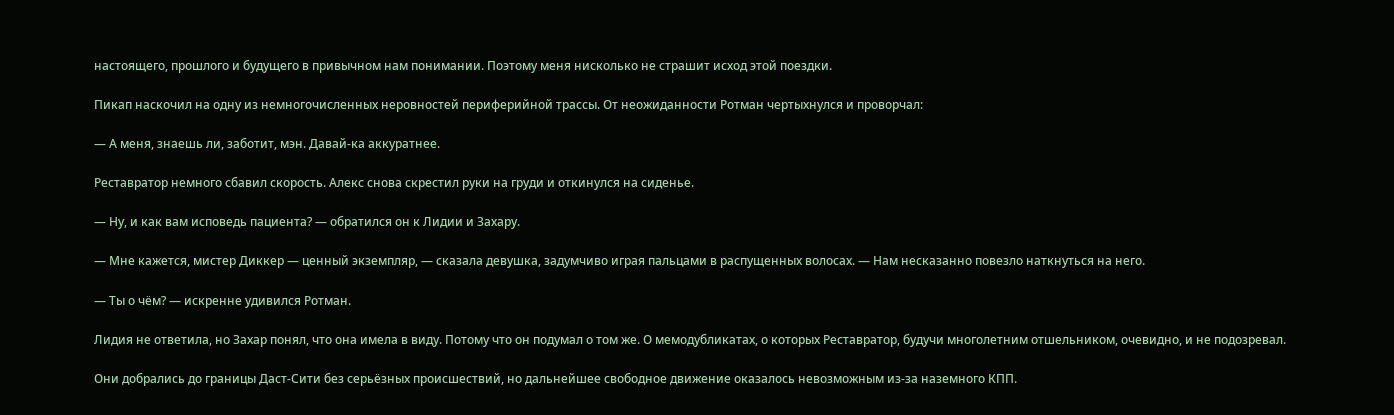настоящего, прошлого и будущего в привычном нам понимании. Поэтому меня нисколько не страшит исход этой поездки.

Пикап наскочил на одну из немногочисленных неровностей периферийной трассы. От неожиданности Ротман чертыхнулся и проворчал:

— А меня, знаешь ли, заботит, мэн. Давай-ка аккуратнее.

Реставратор немного сбавил скорость. Алекс снова скрестил руки на груди и откинулся на сиденье.

— Ну, и как вам исповедь пациента? — обратился он к Лидии и Захару.

— Мне кажется, мистер Диккер — ценный экземпляр, — сказала девушка, задумчиво играя пальцами в распущенных волосах. — Нам несказанно повезло наткнуться на него.

— Ты о чём? — искренне удивился Ротман.

Лидия не ответила, но Захар понял, что она имела в виду. Потому что он подумал о том же. О мемодубликатах, о которых Реставратор, будучи многолетним отшельником, очевидно, и не подозревал.

Они добрались до границы Даст-Сити без серьёзных происшествий, но дальнейшее свободное движение оказалось невозможным из-за наземного КПП.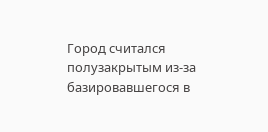Город считался полузакрытым из-за базировавшегося в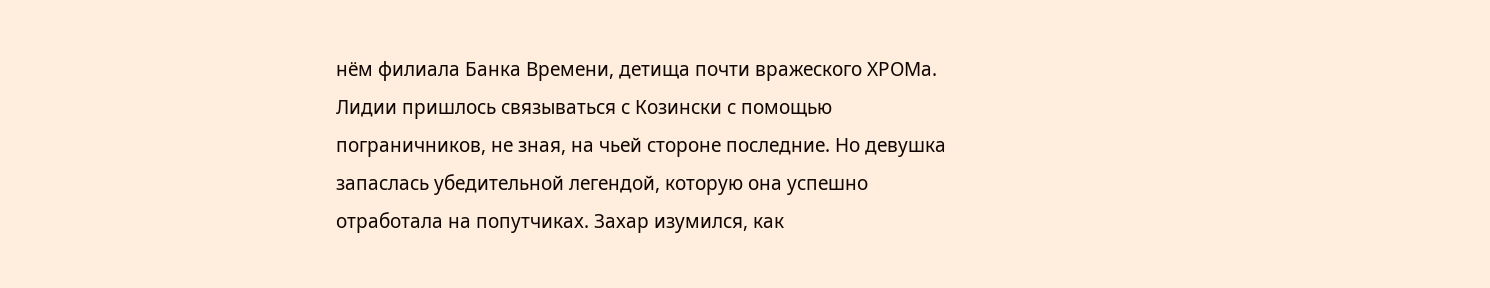нём филиала Банка Времени, детища почти вражеского ХРОМа. Лидии пришлось связываться с Козински с помощью пограничников, не зная, на чьей стороне последние. Но девушка запаслась убедительной легендой, которую она успешно отработала на попутчиках. Захар изумился, как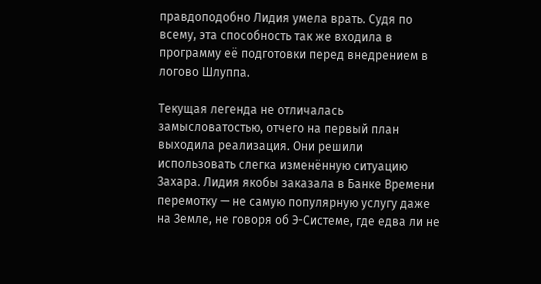правдоподобно Лидия умела врать. Судя по всему, эта способность так же входила в программу её подготовки перед внедрением в логово Шлуппа.

Текущая легенда не отличалась замысловатостью, отчего на первый план выходила реализация. Они решили использовать слегка изменённую ситуацию Захара. Лидия якобы заказала в Банке Времени перемотку — не самую популярную услугу даже на Земле, не говоря об Э-Системе, где едва ли не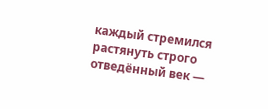каждый стремился растянуть строго отведённый век —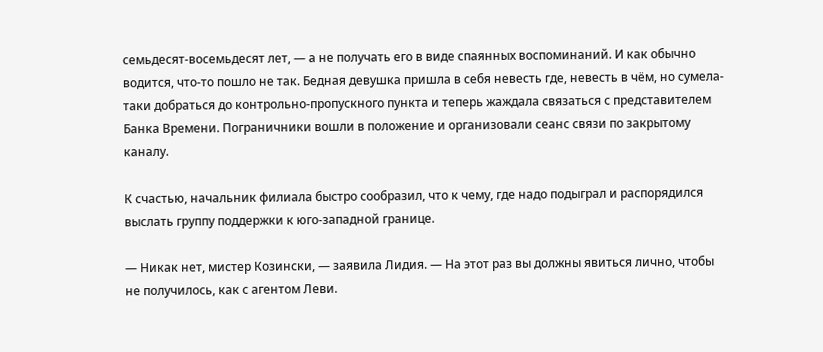семьдесят-восемьдесят лет, — а не получать его в виде спаянных воспоминаний. И как обычно водится, что-то пошло не так. Бедная девушка пришла в себя невесть где, невесть в чём, но сумела-таки добраться до контрольно-пропускного пункта и теперь жаждала связаться с представителем Банка Времени. Пограничники вошли в положение и организовали сеанс связи по закрытому каналу.

К счастью, начальник филиала быстро сообразил, что к чему, где надо подыграл и распорядился выслать группу поддержки к юго-западной границе.

— Никак нет, мистер Козински, — заявила Лидия. — На этот раз вы должны явиться лично, чтобы не получилось, как с агентом Леви.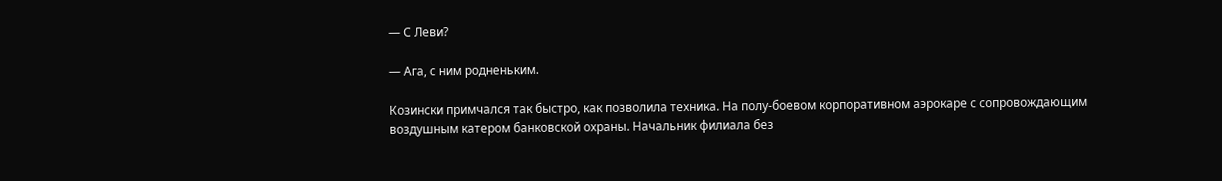— С Леви?

— Ага, с ним родненьким.

Козински примчался так быстро, как позволила техника. На полу-боевом корпоративном аэрокаре с сопровождающим воздушным катером банковской охраны. Начальник филиала без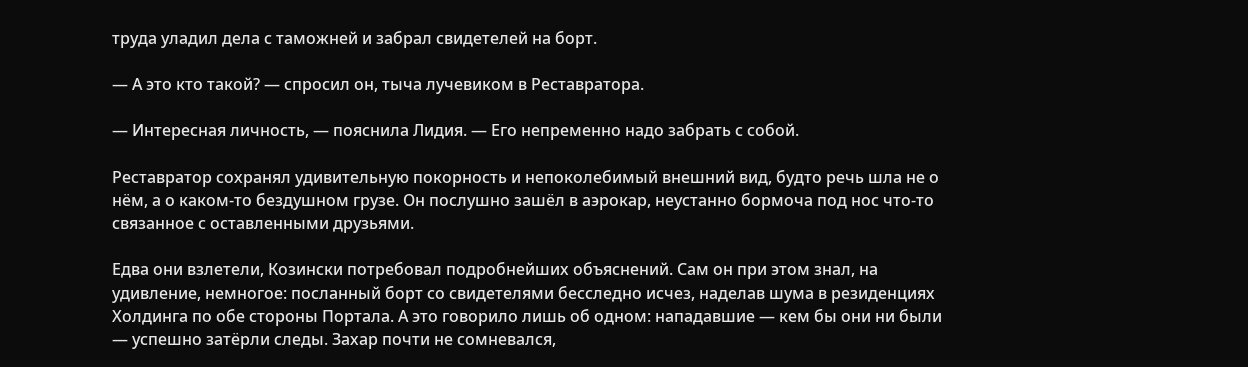труда уладил дела с таможней и забрал свидетелей на борт.

— А это кто такой? — спросил он, тыча лучевиком в Реставратора.

— Интересная личность, — пояснила Лидия. — Его непременно надо забрать с собой.

Реставратор сохранял удивительную покорность и непоколебимый внешний вид, будто речь шла не о нём, а о каком-то бездушном грузе. Он послушно зашёл в аэрокар, неустанно бормоча под нос что-то связанное с оставленными друзьями.

Едва они взлетели, Козински потребовал подробнейших объяснений. Сам он при этом знал, на удивление, немногое: посланный борт со свидетелями бесследно исчез, наделав шума в резиденциях Холдинга по обе стороны Портала. А это говорило лишь об одном: нападавшие — кем бы они ни были — успешно затёрли следы. Захар почти не сомневался,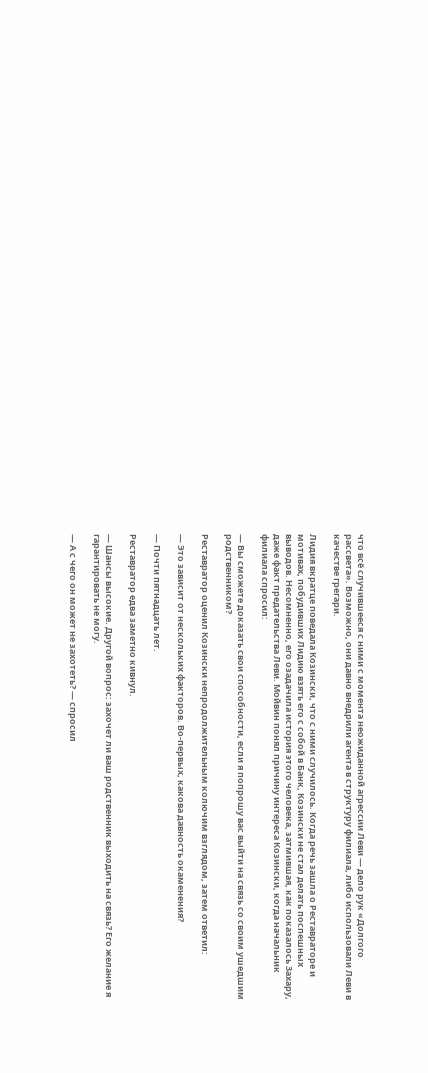что всё случившееся с ними с момента неожиданной агрессии Леви — дело рук «Долгого рассвета». Возможно, они давно внедрили агента в структуру филиала, либо использовали Леви в качестве грегари.

Лидия вкратце поведала Козински, что с ними случилось. Когда речь зашла о Реставраторе и мотивах, побудивших Лидию взять его с собой в Банк, Козински не стал делать поспешных выводов. Несомненно, его озадачила история этого человека, затмившая, как показалось Захару, даже факт предательства Леви. Мойвин понял причину интереса Козински, когда начальник филиала спросил:

— Вы сможете доказать свои способности, если я попрошу вас выйти на связь со своим ушедшим родственником?

Реставратор оценил Козински непродолжительным колючим взглядом, затем ответил:

— Это зависит от нескольких факторов. Во-первых, какова давность окаменения?

— Почти пятнадцать лет.

Реставратор едва заметно кивнул.

— Шансы высокие. Другой вопрос: захочет ли ваш родственник выходить на связь? Его желание я гарантировать не могу.

— А с чего он может не захотеть? — спросил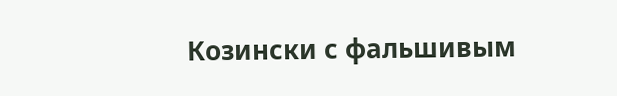Козински с фальшивым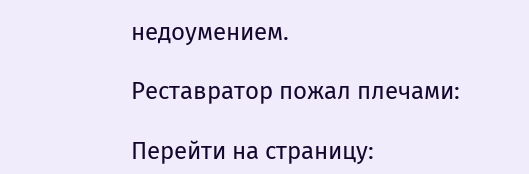недоумением.

Реставратор пожал плечами:

Перейти на страницу: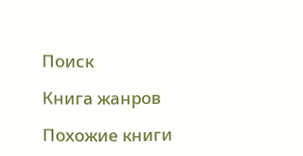Поиск

Книга жанров

Похожие книги